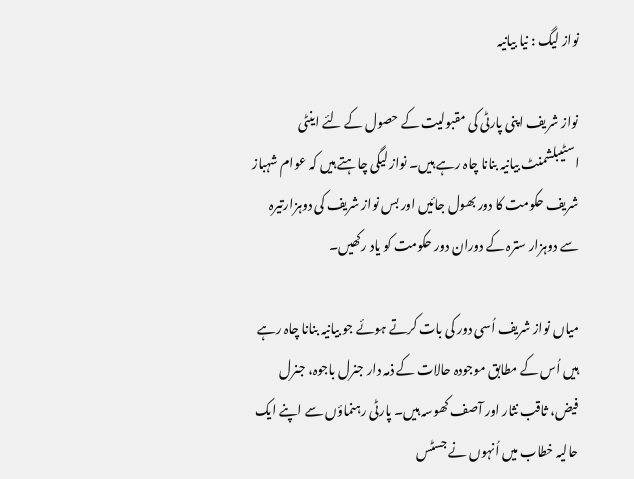نواز لیگ : نیا بیانیہ

نواز شریف اپنی پارٹی کی مقبولیت کے حصول کے لئے اینٹی اسٹیبلشمنٹ بیانیہ بنانا چاہ رہے ہیں۔ نواز لیگی چاہتے ہیں کہ عوام شہباز شریف حکومت کا دور بھول جائیں اور بس نواز شریف کی دوہزارتیرہ سے دوہزار سترہ کے دوران دور حکومت کو یاد رکھیں۔

میاں نواز شریف اُسی دور کی بات کرتے ہوئے جو بیانیہ بنانا چاہ رہے ہیں اُس کے مطابق موجودہ حالات کے ذمہ دار جنرل باجوہ، جنرل فیض، ثاقب نثار اور آصف کھوسہ ہیں۔ پارٹی رہنماؤں سے اپنے ایک حالیہ خطاب میں اُنہوں نے جسٹس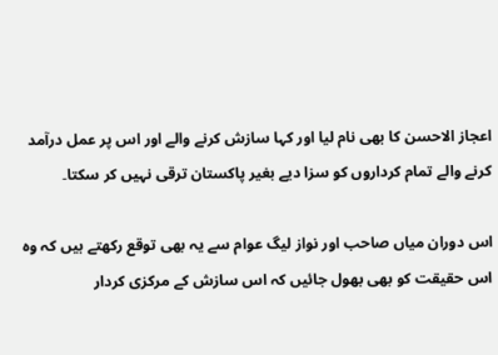اعجاز الاحسن کا بھی نام لیا اور کہا سازش کرنے والے اور اس پر عمل درآمد کرنے والے تمام کرداروں کو سزا دیے بغیر پاکستان ترقی نہیں کر سکتا۔

اس دوران میاں صاحب اور نواز لیگ عوام سے یہ بھی توقع رکھتے ہیں کہ وہ اس حقیقت کو بھی بھول جائیں کہ اس سازش کے مرکزی کردار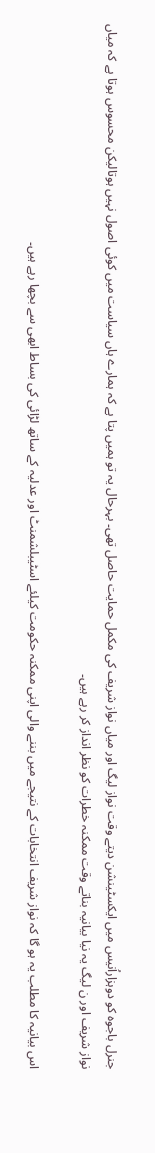جنرل باجوہ کو دوہزاراُنیس میں ایکسٹینشن دیتے وقت نواز لیگ اور میاں نواز شریف کی مکمل حمایت حاصل تھی۔ بہرحال یہ تو ہمیں پتا ہے کہ ہمارے ہاں سیاست میں کوئی اصول نہیں ہوتالیکن محسوس ہوتا ہے کہ میاں نواز شریف اور ن لیگ یہ نیا بیانیہ بناتے وقت ممکنہ خطرات کو نظر انداز کر رہے ہیں۔

اس بیانیہ کا مطلب یہ ہو گا کہ نواز شریف انتخابات کے نتیجے میں بننے والی اپنی ممکنہ حکومت کیلئے اسٹیبلشمنٹ اور عدلیہ کے ساتھ لڑائی کی بساط ابھی سے بچھا رہے ہیں۔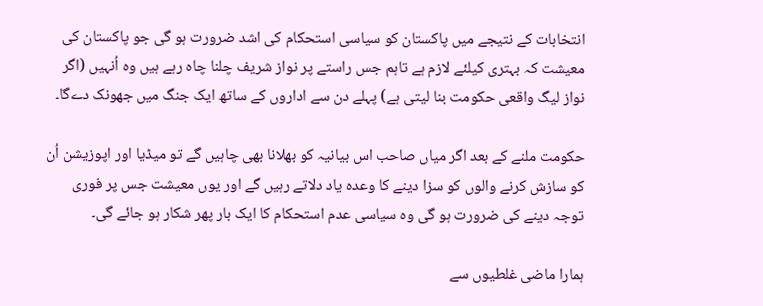انتخابات کے نتیجے میں پاکستان کو سیاسی استحکام کی اشد ضرورت ہو گی جو پاکستان کی معیشت کہ بہتری کیلئے لازم ہے تاہم جس راستے پر نواز شریف چلنا چاہ رہے ہیں وہ اُنہیں (اگر نواز لیگ واقعی حکومت بنا لیتی ہے) پہلے دن سے اداروں کے ساتھ ایک جنگ میں جھونک دےگا۔

حکومت ملنے کے بعد اگر میاں صاحب اس بیانیہ کو بھلانا بھی چاہیں گے تو میڈیا اور اپوزیشن اُن کو سازش کرنے والوں کو سزا دینے کا وعدہ یاد دلاتے رہیں گے اور یوں معیشت جس پر فوری توجہ دینے کی ضرورت ہو گی وہ سیاسی عدم استحکام کا ایک بار پھر شکار ہو جائے گی۔

ہمارا ماضی غلطیوں سے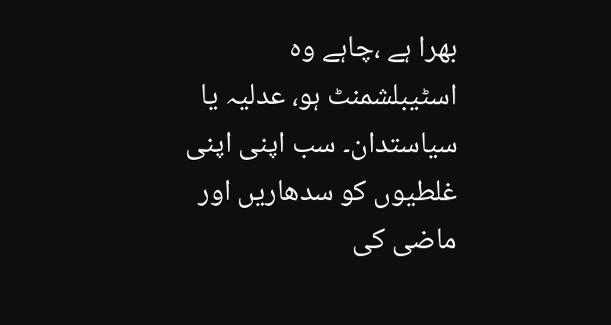بھرا ہے ،چاہے وہ اسٹیبلشمنٹ ہو، عدلیہ یا سیاستدان۔ سب اپنی اپنی غلطیوں کو سدھاریں اور ماضی کی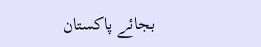بجائے پاکستان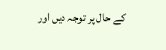کے حال پر توجہ دیں اور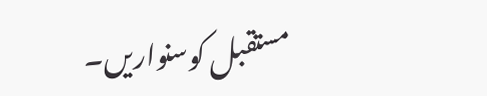مستقبل کوسنواریں۔